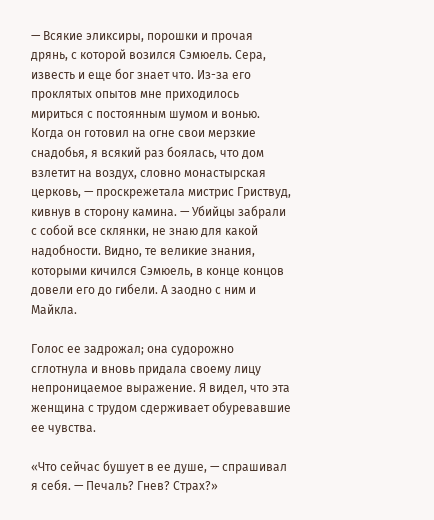— Всякие эликсиры, порошки и прочая дрянь, с которой возился Сэмюель. Сера, известь и еще бог знает что. Из-за его проклятых опытов мне приходилось мириться с постоянным шумом и вонью. Когда он готовил на огне свои мерзкие снадобья, я всякий раз боялась, что дом взлетит на воздух, словно монастырская церковь, — проскрежетала мистрис Гриствуд, кивнув в сторону камина. — Убийцы забрали с собой все склянки, не знаю для какой надобности. Видно, те великие знания, которыми кичился Сэмюель, в конце концов довели его до гибели. А заодно с ним и Майкла.

Голос ее задрожал; она судорожно сглотнула и вновь придала своему лицу непроницаемое выражение. Я видел, что эта женщина с трудом сдерживает обуревавшие ее чувства.

«Что сейчас бушует в ее душе, — спрашивал я себя. — Печаль? Гнев? Страх?»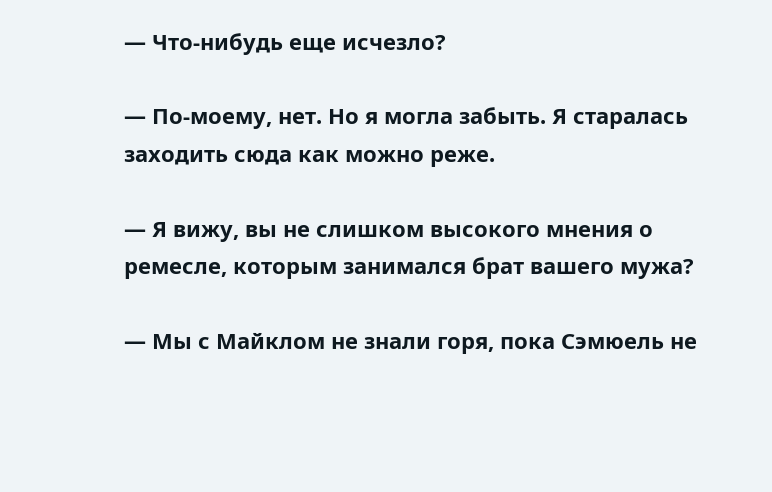— Что-нибудь еще исчезло?

— По-моему, нет. Но я могла забыть. Я старалась заходить сюда как можно реже.

— Я вижу, вы не слишком высокого мнения о ремесле, которым занимался брат вашего мужа?

— Мы с Майклом не знали горя, пока Сэмюель не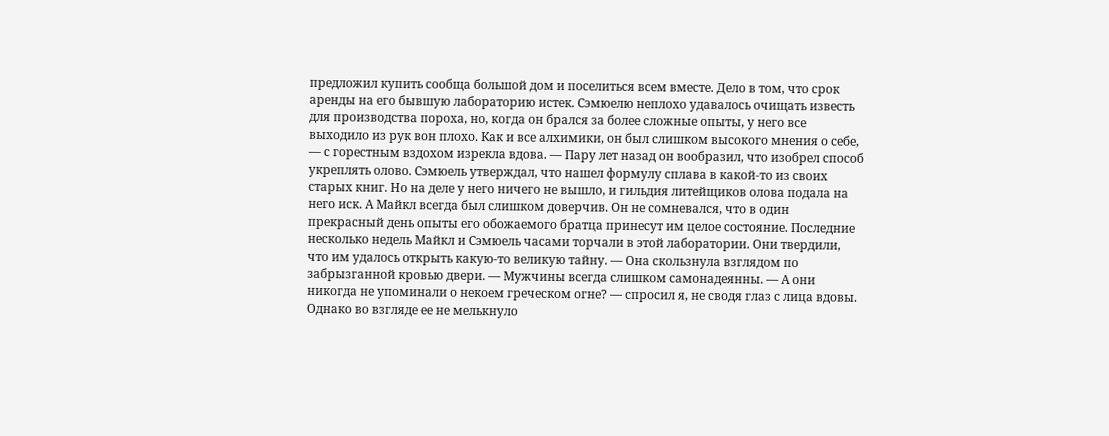предложил купить сообща большой дом и поселиться всем вместе. Дело в том, что срок аренды на его бывшую лабораторию истек. Сэмюелю неплохо удавалось очищать известь для производства пороха, но, когда он брался за более сложные опыты, у него все выходило из рук вон плохо. Как и все алхимики, он был слишком высокого мнения о себе, — с горестным вздохом изрекла вдова. — Пару лет назад он вообразил, что изобрел способ укреплять олово. Сэмюель утверждал, что нашел формулу сплава в какой-то из своих старых книг. Но на деле у него ничего не вышло, и гильдия литейщиков олова подала на него иск. А Майкл всегда был слишком доверчив. Он не сомневался, что в один прекрасный день опыты его обожаемого братца принесут им целое состояние. Последние несколько недель Майкл и Сэмюель часами торчали в этой лаборатории. Они твердили, что им удалось открыть какую-то великую тайну. — Она скользнула взглядом по забрызганной кровью двери. — Мужчины всегда слишком самонадеянны. — А они никогда не упоминали о некоем греческом огне? — спросил я, не сводя глаз с лица вдовы. Однако во взгляде ее не мелькнуло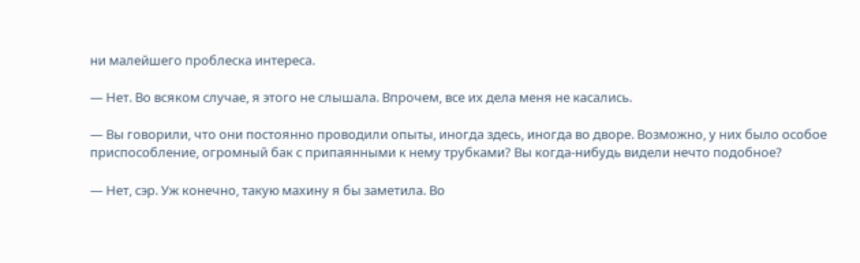ни малейшего проблеска интереса.

— Нет. Во всяком случае, я этого не слышала. Впрочем, все их дела меня не касались.

— Вы говорили, что они постоянно проводили опыты, иногда здесь, иногда во дворе. Возможно, у них было особое приспособление, огромный бак с припаянными к нему трубками? Вы когда-нибудь видели нечто подобное?

— Нет, сэр. Уж конечно, такую махину я бы заметила. Во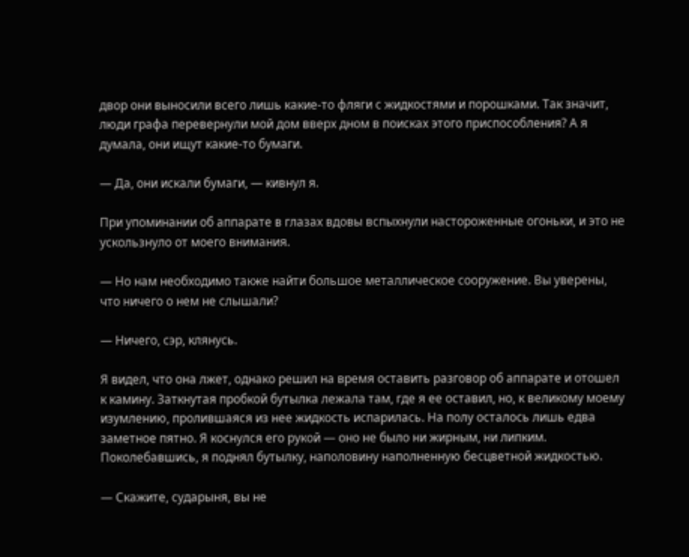двор они выносили всего лишь какие-то фляги с жидкостями и порошками. Так значит, люди графа перевернули мой дом вверх дном в поисках этого приспособления? А я думала, они ищут какие-то бумаги.

— Да, они искали бумаги, — кивнул я.

При упоминании об аппарате в глазах вдовы вспыхнули настороженные огоньки, и это не ускользнуло от моего внимания.

— Но нам необходимо также найти большое металлическое сооружение. Вы уверены, что ничего о нем не слышали?

— Ничего, сэр, клянусь.

Я видел, что она лжет, однако решил на время оставить разговор об аппарате и отошел к камину. Заткнутая пробкой бутылка лежала там, где я ее оставил, но, к великому моему изумлению, пролившаяся из нее жидкость испарилась. На полу осталось лишь едва заметное пятно. Я коснулся его рукой — оно не было ни жирным, ни липким. Поколебавшись, я поднял бутылку, наполовину наполненную бесцветной жидкостью.

— Скажите, сударыня, вы не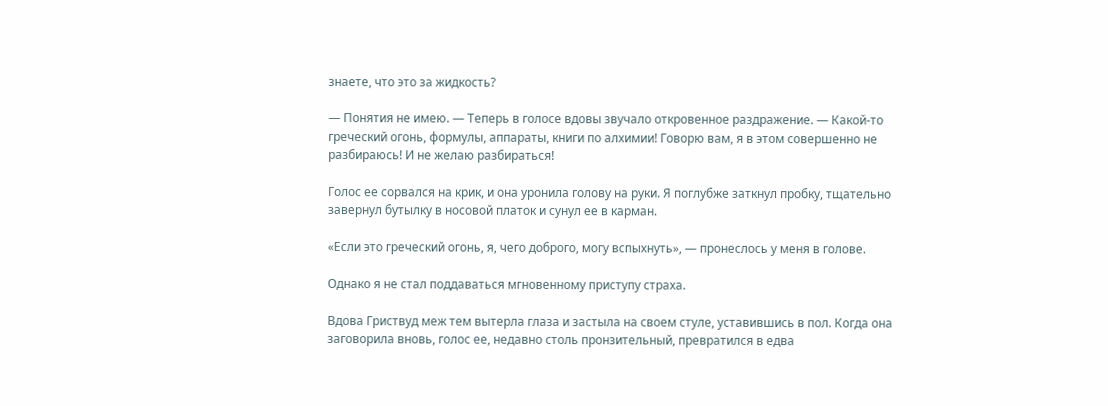знаете, что это за жидкость?

— Понятия не имею. — Теперь в голосе вдовы звучало откровенное раздражение. — Какой-то греческий огонь, формулы, аппараты, книги по алхимии! Говорю вам, я в этом совершенно не разбираюсь! И не желаю разбираться!

Голос ее сорвался на крик, и она уронила голову на руки. Я поглубже заткнул пробку, тщательно завернул бутылку в носовой платок и сунул ее в карман.

«Если это греческий огонь, я, чего доброго, могу вспыхнуть», — пронеслось у меня в голове.

Однако я не стал поддаваться мгновенному приступу страха.

Вдова Гриствуд меж тем вытерла глаза и застыла на своем стуле, уставившись в пол. Когда она заговорила вновь, голос ее, недавно столь пронзительный, превратился в едва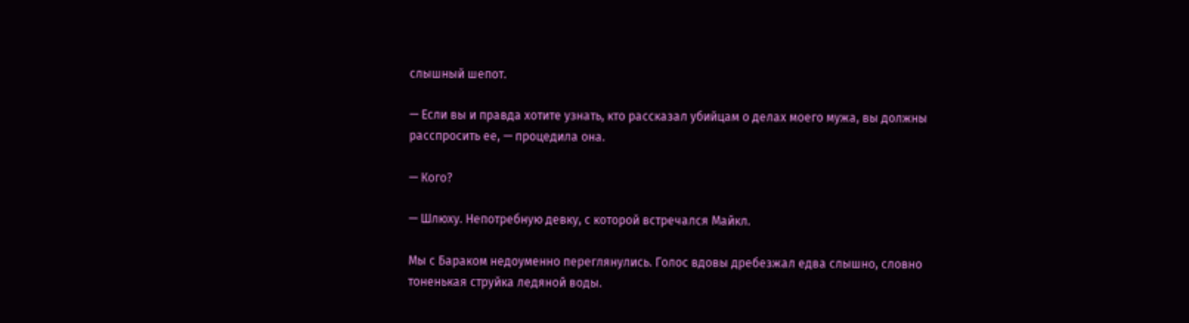слышный шепот.

— Если вы и правда хотите узнать, кто рассказал убийцам о делах моего мужа, вы должны расспросить ее, — процедила она.

— Кого?

— Шлюху. Непотребную девку, с которой встречался Майкл.

Мы с Бараком недоуменно переглянулись. Голос вдовы дребезжал едва слышно, словно тоненькая струйка ледяной воды.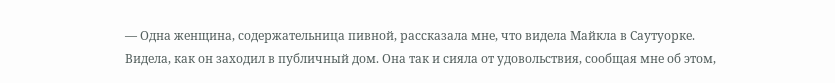— Одна женщина, содержательница пивной, рассказала мне, что видела Майкла в Саутуорке. Видела, как он заходил в публичный дом. Она так и сияла от удовольствия, сообщая мне об этом,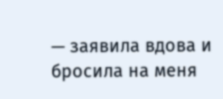— заявила вдова и бросила на меня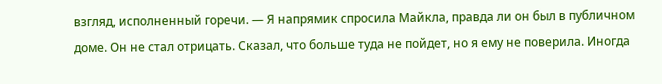взгляд, исполненный горечи. — Я напрямик спросила Майкла, правда ли он был в публичном доме. Он не стал отрицать. Сказал, что больше туда не пойдет, но я ему не поверила. Иногда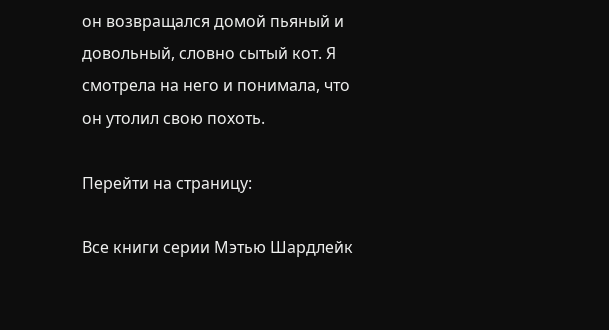он возвращался домой пьяный и довольный, словно сытый кот. Я смотрела на него и понимала, что он утолил свою похоть.

Перейти на страницу:

Все книги серии Мэтью Шардлейк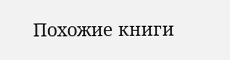Похожие книги